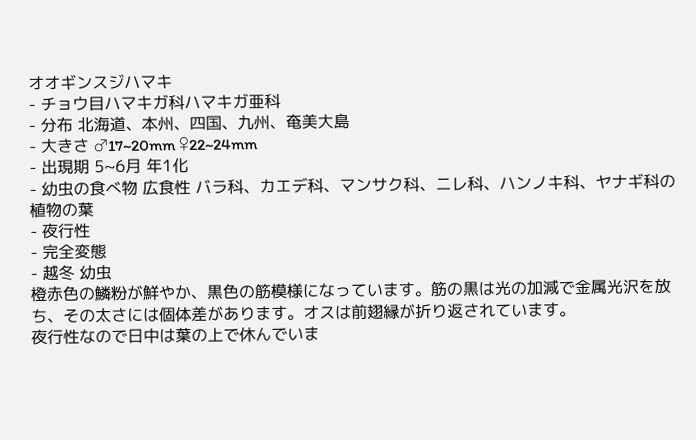オオギンスジハマキ
- チョウ目ハマキガ科ハマキガ亜科
- 分布 北海道、本州、四国、九州、奄美大島
- 大きさ ♂17~20mm ♀22~24mm
- 出現期 5~6月 年1化
- 幼虫の食べ物 広食性 バラ科、カエデ科、マンサク科、ニレ科、ハンノキ科、ヤナギ科の植物の葉
- 夜行性
- 完全変態
- 越冬 幼虫
橙赤色の鱗粉が鮮やか、黒色の筋模様になっています。筋の黒は光の加減で金属光沢を放ち、その太さには個体差があります。オスは前翅縁が折り返されています。
夜行性なので日中は葉の上で休んでいま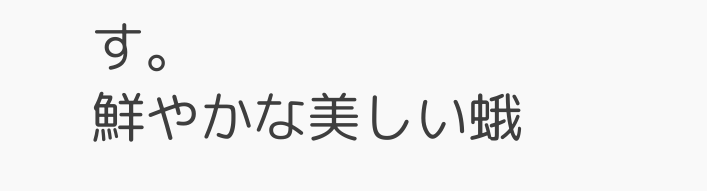す。
鮮やかな美しい蛾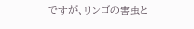ですが、リンゴの害虫と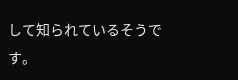して知られているそうです。